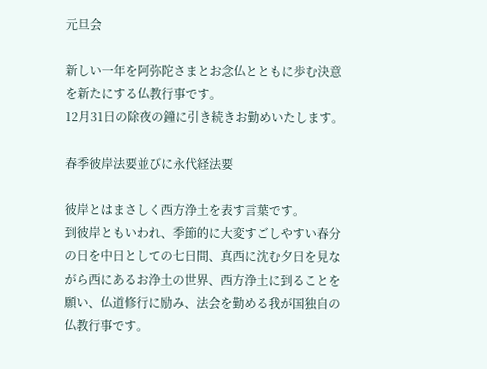元旦会

新しい一年を阿弥陀さまとお念仏とともに歩む決意を新たにする仏教行事です。
12月31日の除夜の鐘に引き続きお勤めいたします。

春季彼岸法要並びに永代経法要

彼岸とはまさしく西方浄土を表す言葉です。
到彼岸ともいわれ、季節的に大変すごしやすい春分の日を中日としての七日間、真西に沈む夕日を見ながら西にあるお浄土の世界、西方浄土に到ることを願い、仏道修行に励み、法会を勤める我が国独自の仏教行事です。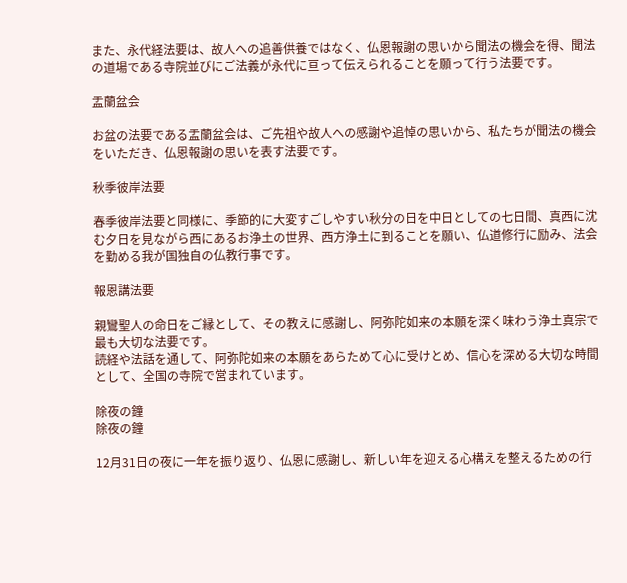また、永代経法要は、故人への追善供養ではなく、仏恩報謝の思いから聞法の機会を得、聞法の道場である寺院並びにご法義が永代に亘って伝えられることを願って行う法要です。

盂蘭盆会

お盆の法要である盂蘭盆会は、ご先祖や故人への感謝や追悼の思いから、私たちが聞法の機会をいただき、仏恩報謝の思いを表す法要です。

秋季彼岸法要

春季彼岸法要と同様に、季節的に大変すごしやすい秋分の日を中日としての七日間、真西に沈む夕日を見ながら西にあるお浄土の世界、西方浄土に到ることを願い、仏道修行に励み、法会を勤める我が国独自の仏教行事です。

報恩講法要

親鸞聖人の命日をご縁として、その教えに感謝し、阿弥陀如来の本願を深く味わう浄土真宗で最も大切な法要です。
読経や法話を通して、阿弥陀如来の本願をあらためて心に受けとめ、信心を深める大切な時間として、全国の寺院で営まれています。

除夜の鐘
除夜の鐘

12月31日の夜に一年を振り返り、仏恩に感謝し、新しい年を迎える心構えを整えるための行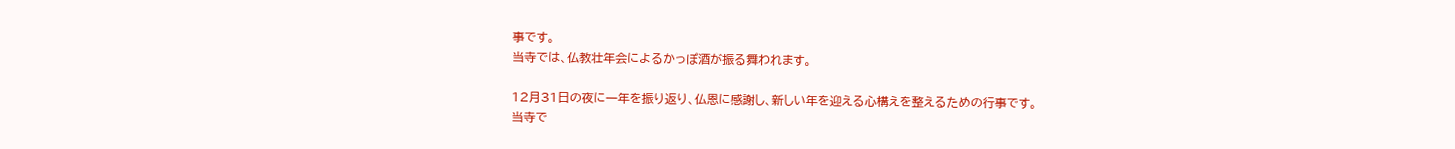事です。
当寺では、仏教壮年会によるかっぽ酒が振る舞われます。

12月31日の夜に一年を振り返り、仏恩に感謝し、新しい年を迎える心構えを整えるための行事です。
当寺で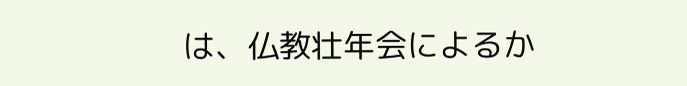は、仏教壮年会によるか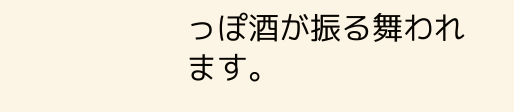っぽ酒が振る舞われます。